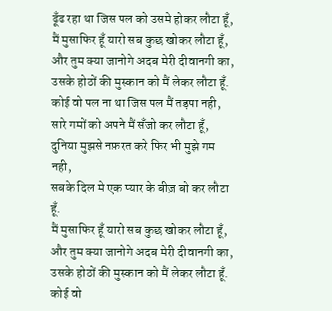ढूँढ रहा था जिस पल को उसमे होकर लौटा हूँ,
मैं मुसाफिर हूँ यारो सब कुछ खोकर लौटा हूँ,
और तुम क्या जानोगे अदब मेरी दीवानगी का,
उसके होठों की मुस्कान को मैं लेकर लौटा हूँ.
कोई वो पल ना था जिस पल मैं तड़पा नही,
सारे गमों को अपने मैं सॅंजो कर लौटा हूँ,
दुनिया मुझसे नफ़रत करे फिर भी मुझे गम नही,
सबके दिल मे एक प्यार के बीज़ बो कर लौटा हूँ.
मैं मुसाफिर हूँ यारो सब कुछ खोकर लौटा हूँ,
और तुम क्या जानोगे अदब मेरी दीवानगी का,
उसके होठों की मुस्कान को मैं लेकर लौटा हूँ.
कोई वो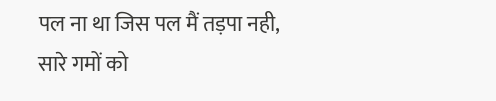पल ना था जिस पल मैं तड़पा नही,
सारे गमों को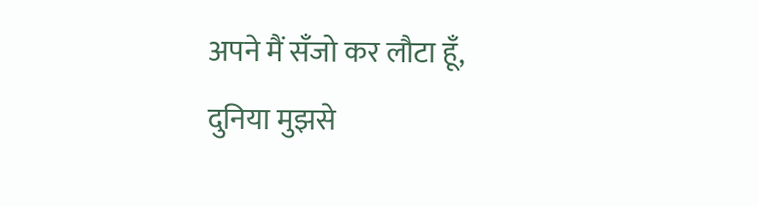अपने मैं सॅंजो कर लौटा हूँ,
दुनिया मुझसे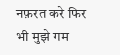नफ़रत करे फिर भी मुझे गम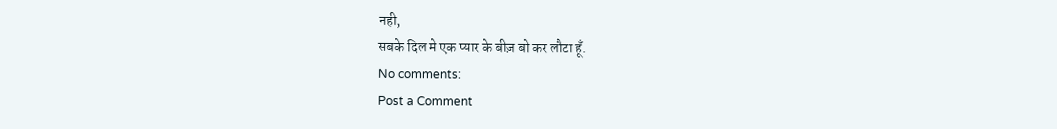नही,
सबके दिल मे एक प्यार के बीज़ बो कर लौटा हूँ.
No comments:
Post a Comment